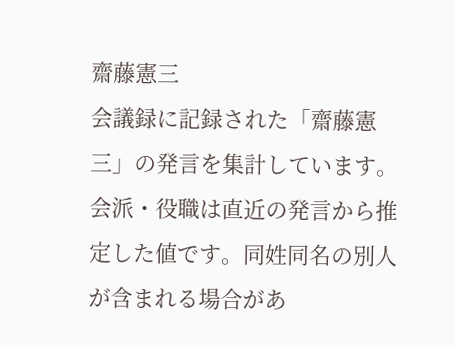齋藤憲三
会議録に記録された「齋藤憲三」の発言を集計しています。会派・役職は直近の発言から推定した値です。同姓同名の別人が含まれる場合があ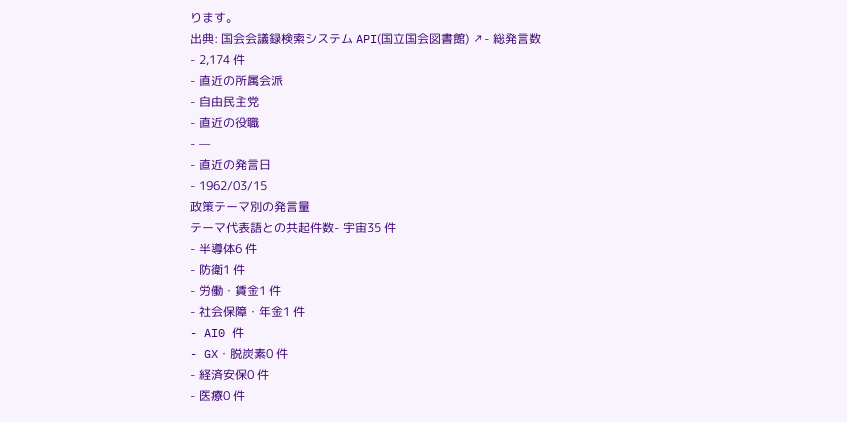ります。
出典: 国会会議録検索システム API(国立国会図書館) ↗- 総発言数
- 2,174 件
- 直近の所属会派
- 自由民主党
- 直近の役職
- —
- 直近の発言日
- 1962/03/15
政策テーマ別の発言量
テーマ代表語との共起件数- 宇宙35 件
- 半導体6 件
- 防衛1 件
- 労働・賃金1 件
- 社会保障・年金1 件
- AI0 件
- GX・脱炭素0 件
- 経済安保0 件
- 医療0 件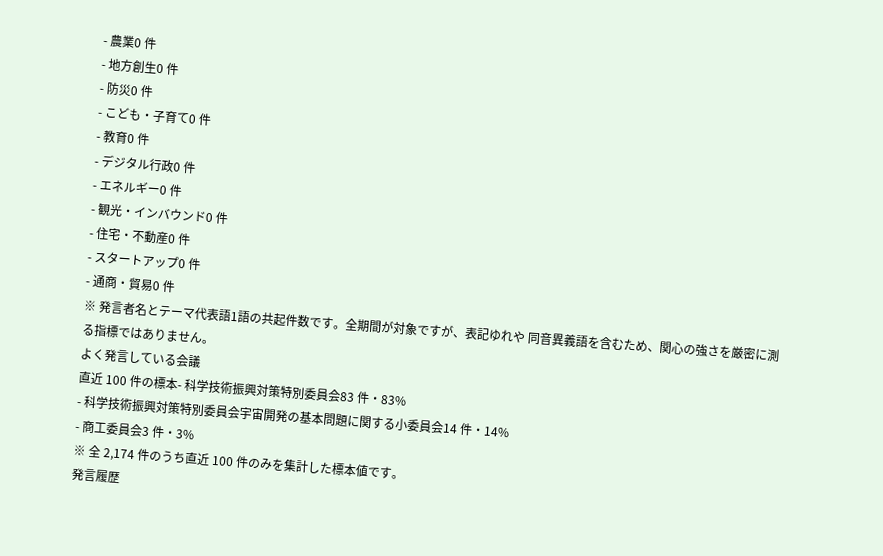- 農業0 件
- 地方創生0 件
- 防災0 件
- こども・子育て0 件
- 教育0 件
- デジタル行政0 件
- エネルギー0 件
- 観光・インバウンド0 件
- 住宅・不動産0 件
- スタートアップ0 件
- 通商・貿易0 件
※ 発言者名とテーマ代表語1語の共起件数です。全期間が対象ですが、表記ゆれや 同音異義語を含むため、関心の強さを厳密に測る指標ではありません。
よく発言している会議
直近 100 件の標本- 科学技術振興対策特別委員会83 件・83%
- 科学技術振興対策特別委員会宇宙開発の基本問題に関する小委員会14 件・14%
- 商工委員会3 件・3%
※ 全 2,174 件のうち直近 100 件のみを集計した標本値です。
発言履歴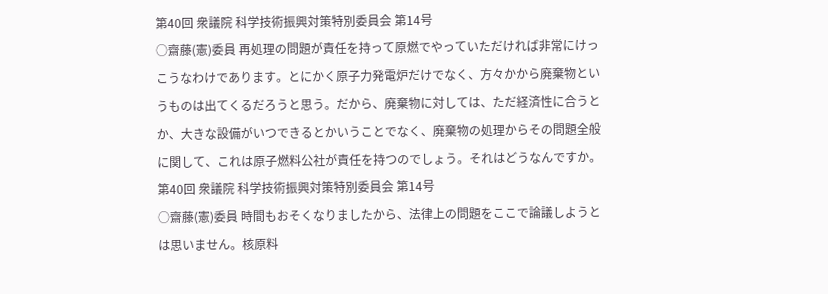第40回 衆議院 科学技術振興対策特別委員会 第14号
○齋藤(憲)委員 再処理の問題が責任を持って原燃でやっていただければ非常にけっこうなわけであります。とにかく原子力発電炉だけでなく、方々かから廃棄物というものは出てくるだろうと思う。だから、廃棄物に対しては、ただ経済性に合うとか、大きな設備がいつできるとかいうことでなく、廃棄物の処理からその問題全般に関して、これは原子燃料公社が責任を持つのでしょう。それはどうなんですか。
第40回 衆議院 科学技術振興対策特別委員会 第14号
○齋藤(憲)委員 時間もおそくなりましたから、法律上の問題をここで論議しようとは思いません。核原料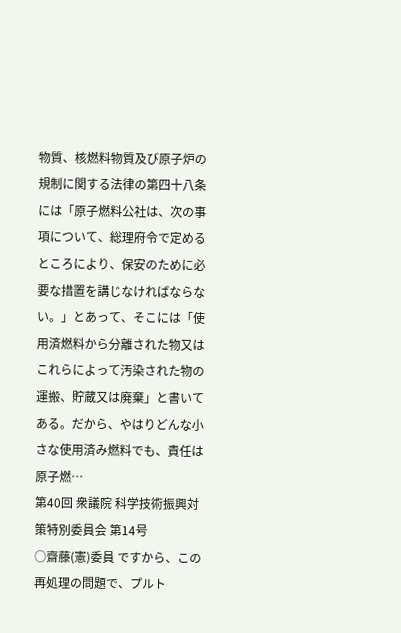物質、核燃料物質及び原子炉の規制に関する法律の第四十八条には「原子燃料公社は、次の事項について、総理府令で定めるところにより、保安のために必要な措置を講じなければならない。」とあって、そこには「使用済燃料から分離された物又はこれらによって汚染された物の運搬、貯蔵又は廃棄」と書いてある。だから、やはりどんな小さな使用済み燃料でも、責任は原子燃…
第40回 衆議院 科学技術振興対策特別委員会 第14号
○齋藤(憲)委員 ですから、この再処理の問題で、プルト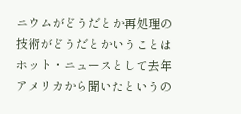ニウムがどうだとか再処理の技術がどうだとかいうことはホット・ニュースとして去年アメリカから聞いたというの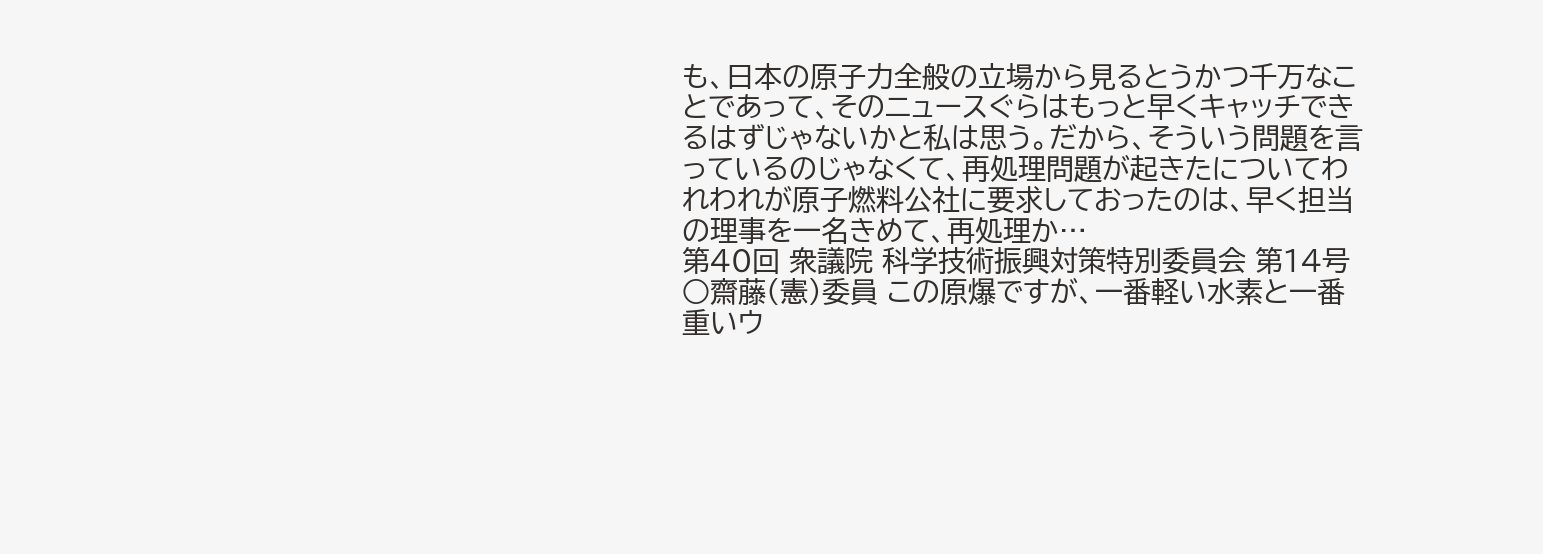も、日本の原子力全般の立場から見るとうかつ千万なことであって、そのニュースぐらはもっと早くキャッチできるはずじゃないかと私は思う。だから、そういう問題を言っているのじゃなくて、再処理問題が起きたについてわれわれが原子燃料公社に要求しておったのは、早く担当の理事を一名きめて、再処理か…
第40回 衆議院 科学技術振興対策特別委員会 第14号
○齋藤(憲)委員 この原爆ですが、一番軽い水素と一番重いウ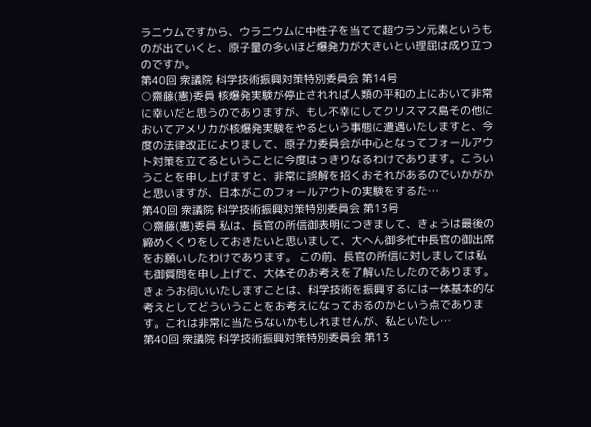ラニウムですから、ウラニウムに中性子を当てて超ウラン元素というものが出ていくと、原子量の多いほど爆発力が大きいとい理屈は成り立つのですか。
第40回 衆議院 科学技術振興対策特別委員会 第14号
○齋藤(憲)委員 核爆発実験が停止されれば人類の平和の上において非常に幸いだと思うのでありますが、もし不幸にしてクリスマス島その他においてアメリカが核爆発実験をやるという事態に遭遇いたしますと、今度の法律改正によりまして、原子力委員会が中心となってフォールアウト対策を立てるということに今度はっきりなるわけであります。こういうことを申し上げますと、非常に誤解を招くおそれがあるのでいかがかと思いますが、日本がこのフォールアウトの実験をするた…
第40回 衆議院 科学技術振興対策特別委員会 第13号
○齋藤(憲)委員 私は、長官の所信御表明につきまして、きょうは最後の締めくくりをしておきたいと思いまして、大へん御多忙中長官の御出席をお願いしたわけであります。 この前、長官の所信に対しましては私も御質問を申し上げて、大体そのお考えを了解いたしたのであります。きょうお伺いいたしますことは、科学技術を振興するには一体基本的な考えとしてどういうことをお考えになっておるのかという点であります。これは非常に当たらないかもしれませんが、私といたし…
第40回 衆議院 科学技術振興対策特別委員会 第13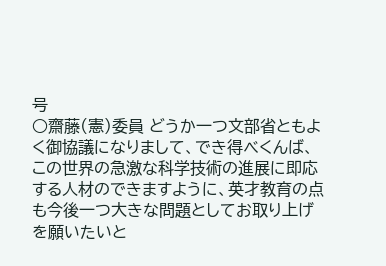号
○齋藤(憲)委員 どうか一つ文部省ともよく御協議になりまして、でき得べくんば、この世界の急激な科学技術の進展に即応する人材のできますように、英才教育の点も今後一つ大きな問題としてお取り上げを願いたいと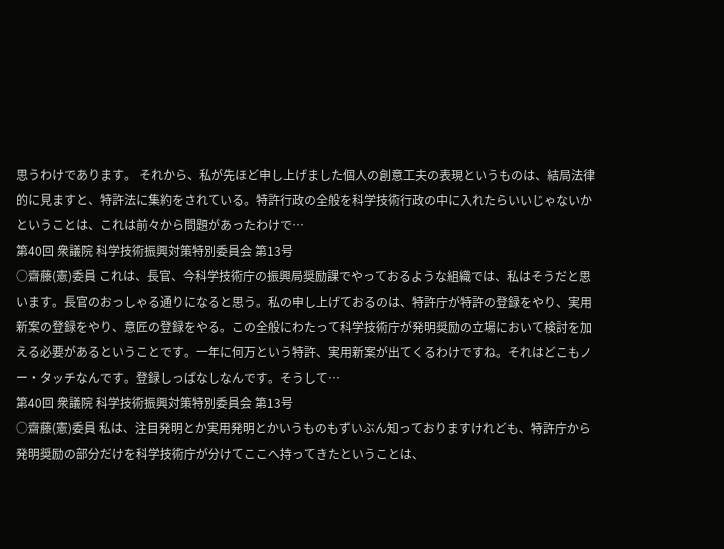思うわけであります。 それから、私が先ほど申し上げました個人の創意工夫の表現というものは、結局法律的に見ますと、特許法に集約をされている。特許行政の全般を科学技術行政の中に入れたらいいじゃないかということは、これは前々から問題があったわけで…
第40回 衆議院 科学技術振興対策特別委員会 第13号
○齋藤(憲)委員 これは、長官、今科学技術庁の振興局奨励課でやっておるような組織では、私はそうだと思います。長官のおっしゃる通りになると思う。私の申し上げておるのは、特許庁が特許の登録をやり、実用新案の登録をやり、意匠の登録をやる。この全般にわたって科学技術庁が発明奨励の立場において検討を加える必要があるということです。一年に何万という特許、実用新案が出てくるわけですね。それはどこもノー・タッチなんです。登録しっぱなしなんです。そうして…
第40回 衆議院 科学技術振興対策特別委員会 第13号
○齋藤(憲)委員 私は、注目発明とか実用発明とかいうものもずいぶん知っておりますけれども、特許庁から発明奨励の部分だけを科学技術庁が分けてここへ持ってきたということは、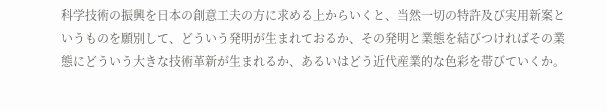科学技術の振興を日本の創意工夫の方に求める上からいくと、当然一切の特許及び実用新案というものを願別して、どういう発明が生まれておるか、その発明と業態を結びつければその業態にどういう大きな技術革新が生まれるか、あるいはどう近代産業的な色彩を帯びていくか。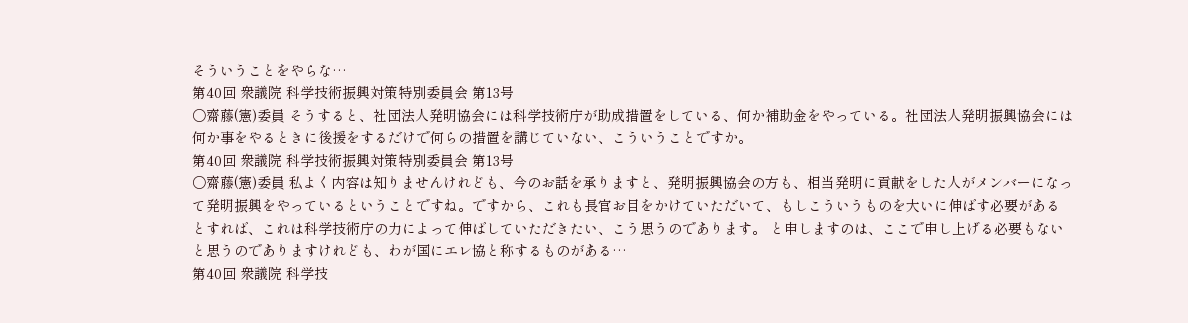そういうことをやらな…
第40回 衆議院 科学技術振興対策特別委員会 第13号
○齋藤(憲)委員 そうすると、社団法人発明協会には科学技術庁が助成措置をしている、何か補助金をやっている。社団法人発明振興協会には何か事をやるときに後援をするだけで何らの措置を講じていない、こういうことですか。
第40回 衆議院 科学技術振興対策特別委員会 第13号
○齋藤(憲)委員 私よく内容は知りませんけれども、今のお話を承りますと、発明振興協会の方も、相当発明に貢献をした人がメンバーになって発明振興をやっているということですね。ですから、これも長官お目をかけていただいて、もしこういうものを大いに伸ばす必要があるとすれば、これは科学技術庁の力によって伸ばしていただきたい、こう思うのであります。 と申しますのは、ここで申し上げる必要もないと思うのでありますけれども、わが国にエレ協と称するものがある…
第40回 衆議院 科学技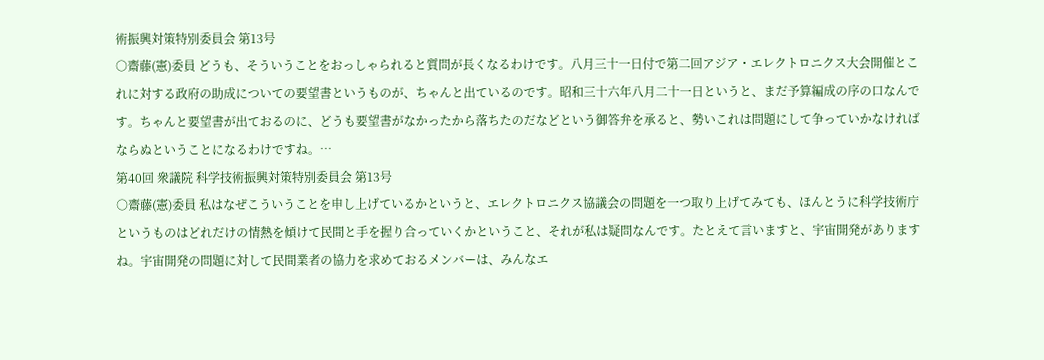術振興対策特別委員会 第13号
○齋藤(憲)委員 どうも、そういうことをおっしゃられると質問が長くなるわけです。八月三十一日付で第二回アジア・エレクトロニクス大会開催とこれに対する政府の助成についての要望書というものが、ちゃんと出ているのです。昭和三十六年八月二十一日というと、まだ予算編成の序の口なんです。ちゃんと要望書が出ておるのに、どうも要望書がなかったから落ちたのだなどという御答弁を承ると、勢いこれは問題にして争っていかなければならぬということになるわけですね。…
第40回 衆議院 科学技術振興対策特別委員会 第13号
○齋藤(憲)委員 私はなぜこういうことを申し上げているかというと、エレクトロニクス協議会の問題を一つ取り上げてみても、ほんとうに科学技術庁というものはどれだけの情熱を傾けて民間と手を握り合っていくかということ、それが私は疑問なんです。たとえて言いますと、宇宙開発がありますね。宇宙開発の問題に対して民間業者の協力を求めておるメンバーは、みんなエ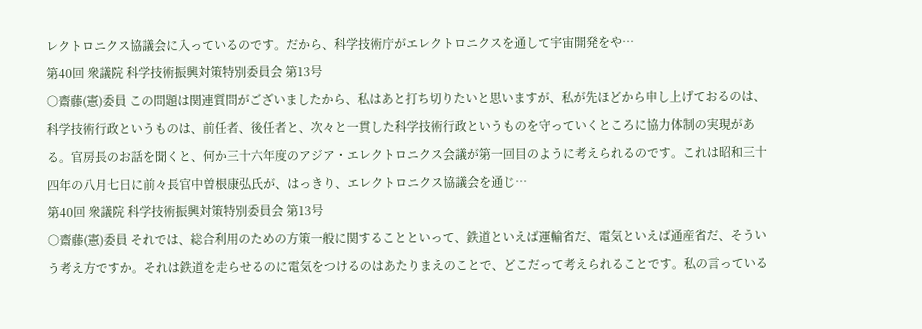レクトロニクス協議会に入っているのです。だから、科学技術庁がエレクトロニクスを通して宇宙開発をや…
第40回 衆議院 科学技術振興対策特別委員会 第13号
○齋藤(憲)委員 この問題は関連質問がございましたから、私はあと打ち切りたいと思いますが、私が先ほどから申し上げておるのは、科学技術行政というものは、前任者、後任者と、次々と一貫した科学技術行政というものを守っていくところに協力体制の実現がある。官房長のお話を聞くと、何か三十六年度のアジア・エレクトロニクス会議が第一回目のように考えられるのです。これは昭和三十四年の八月七日に前々長官中曽根康弘氏が、はっきり、エレクトロニクス協議会を通じ…
第40回 衆議院 科学技術振興対策特別委員会 第13号
○齋藤(憲)委員 それでは、総合利用のための方策一般に関することといって、鉄道といえば運輸省だ、電気といえば通産省だ、そういう考え方ですか。それは鉄道を走らせるのに電気をつけるのはあたりまえのことで、どこだって考えられることです。私の言っている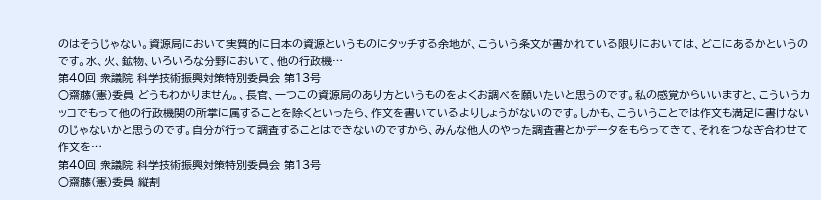のはそうじゃない。資源局において実質的に日本の資源というものにタッチする余地が、こういう条文が書かれている限りにおいては、どこにあるかというのです。水、火、鉱物、いろいろな分野において、他の行政機…
第40回 衆議院 科学技術振興対策特別委員会 第13号
○齋藤(憲)委員 どうもわかりません。、長官、一つこの資源局のあり方というものをよくお調べを願いたいと思うのです。私の感覚からいいますと、こういうカッコでもって他の行政機関の所掌に属することを除くといったら、作文を書いているよりしょうがないのです。しかも、こういうことでは作文も満足に書けないのじゃないかと思うのです。自分が行って調査することはできないのですから、みんな他人のやった調査書とかデータをもらってきて、それをつなぎ合わせて作文を…
第40回 衆議院 科学技術振興対策特別委員会 第13号
○齋藤(憲)委員 縦割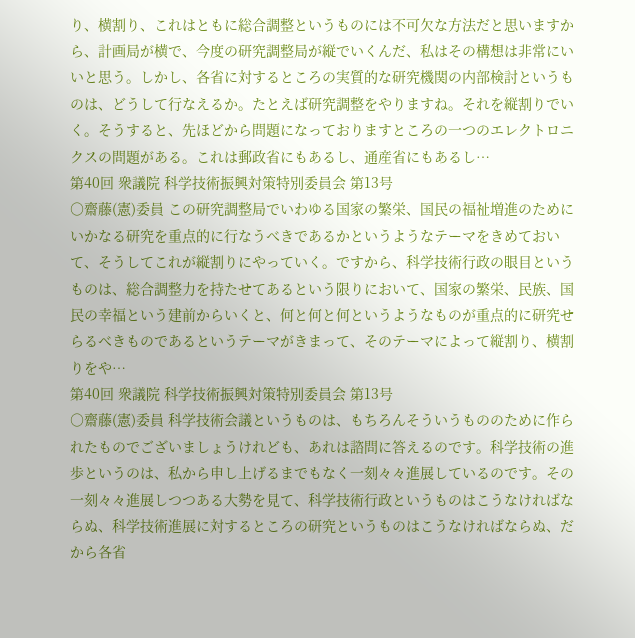り、横割り、これはともに総合調整というものには不可欠な方法だと思いますから、計画局が横で、今度の研究調整局が縦でいくんだ、私はその構想は非常にいいと思う。しかし、各省に対するところの実質的な研究機関の内部検討というものは、どうして行なえるか。たとえば研究調整をやりますね。それを縦割りでいく。そうすると、先ほどから問題になっておりますところの一つのエレクトロニクスの問題がある。これは郵政省にもあるし、通産省にもあるし…
第40回 衆議院 科学技術振興対策特別委員会 第13号
○齋藤(憲)委員 この研究調整局でいわゆる国家の繁栄、国民の福祉増進のためにいかなる研究を重点的に行なうべきであるかというようなテーマをきめておいて、そうしてこれが縦割りにやっていく。ですから、科学技術行政の眼目というものは、総合調整力を持たせてあるという限りにおいて、国家の繁栄、民族、国民の幸福という建前からいくと、何と何と何というようなものが重点的に研究せらるべきものであるというテーマがきまって、そのテーマによって縦割り、横割りをや…
第40回 衆議院 科学技術振興対策特別委員会 第13号
○齋藤(憲)委員 科学技術会議というものは、もちろんそういうもののために作られたものでございましょうけれども、あれは諮問に答えるのです。科学技術の進歩というのは、私から申し上げるまでもなく一刻々々進展しているのです。その一刻々々進展しつつある大勢を見て、科学技術行政というものはこうなければならぬ、科学技術進展に対するところの研究というものはこうなければならぬ、だから各省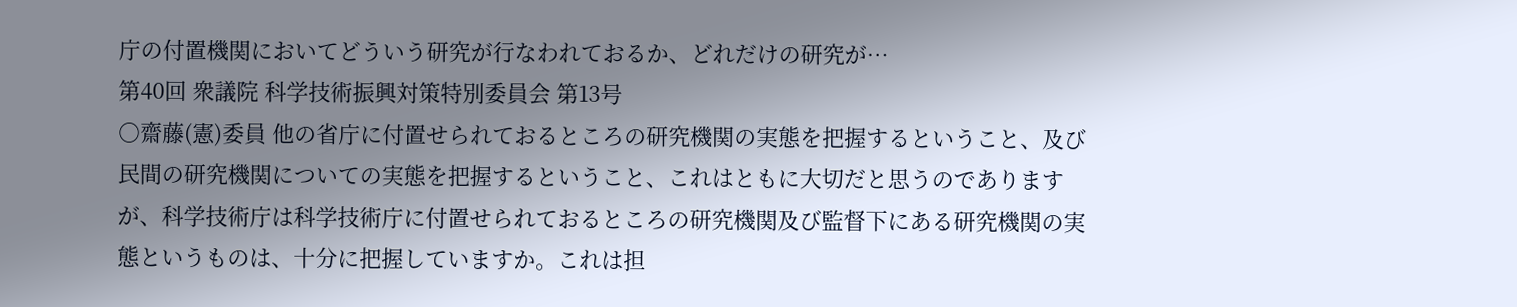庁の付置機関においてどういう研究が行なわれておるか、どれだけの研究が…
第40回 衆議院 科学技術振興対策特別委員会 第13号
○齋藤(憲)委員 他の省庁に付置せられておるところの研究機関の実態を把握するということ、及び民間の研究機関についての実態を把握するということ、これはともに大切だと思うのでありますが、科学技術庁は科学技術庁に付置せられておるところの研究機関及び監督下にある研究機関の実態というものは、十分に把握していますか。これは担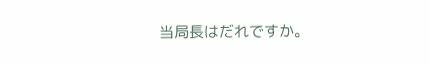当局長はだれですか。